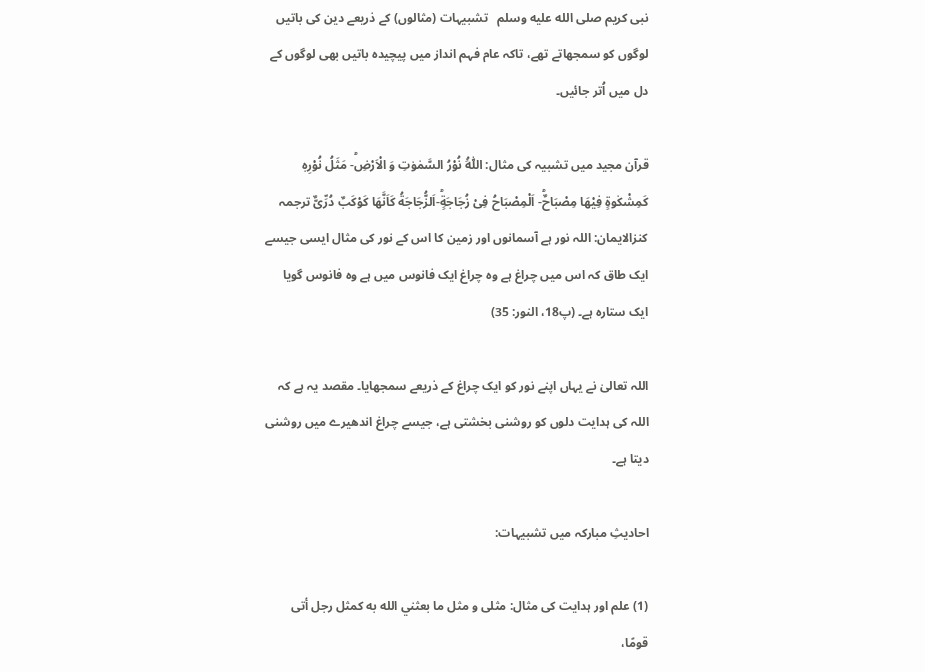نبی کریم صلى الله عليه وسلم   تشبیہات (مثالوں) کے ذریعے دین کی باتیں لوگوں کو سمجھاتے تھے، تاکہ عام فہم انداز میں پیچیدہ باتیں بھی لوگوں کے دل میں اُتر جائیں۔

قرآن مجید میں تشبیہ کی مثال: اَللّٰهُ نُوْرُ السَّمٰوٰتِ وَ الْاَرْضِؕ- مَثَلُ نُوْرِهٖ كَمِشْكٰوةٍ فِیْهَا مِصْبَاحٌؕ- اَلْمِصْبَاحُ فِیْ زُجَاجَةٍؕ-اَلزُّجَاجَةُ كَاَنَّهَا كَوْكَبٌ دُرِّیٌّ ترجمہ کنزالایمان: اللہ نور ہے آسمانوں اور زمین کا اس کے نور کی مثال ایسی جیسے ایک طاق کہ اس میں چراغ ہے وہ چراغ ایک فانوس میں ہے وہ فانوس گویا ایک ستارہ ہے۔ (پ18، النور: 35)

اللہ تعالیٰ نے یہاں اپنے نور کو ایک چراغ کے ذریعے سمجھایا۔ مقصد یہ ہے کہ اللہ کی ہدایت دلوں کو روشنی بخشتی ہے، جیسے چراغ اندھیرے میں روشنی دیتا ہے۔

احادیثِ مبارکہ میں تشبیہات:

(1) علم اور ہدایت کی مثال: مثلی و مثل ما بعثني الله به كمثل رجل أتى قومًا،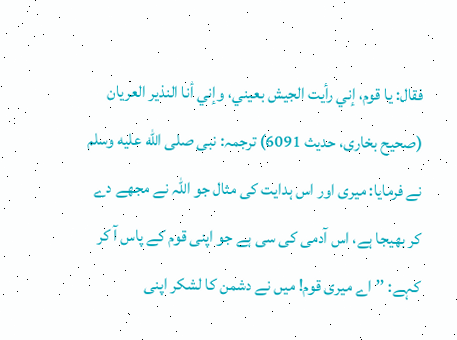فقال: يا قوم، إني رأيت الجيش بعيني، وإني أنا النذير العريان (صحیح بخاری، حدیث 6091) ترجمہ: نبی صلى الله عليه وسلم نے فرمایا: میری اور اس ہدایت کی مثال جو اللہ نے مجھے دے کر بھیجا ہے، اس آدمی کی سی ہے جو اپنی قوم کے پاس آ کر کہے: ’’اے میری قوم! میں نے دشمن کا لشکر اپنی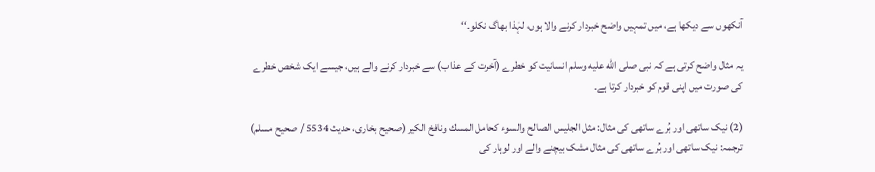آنکھوں سے دیکھا ہے، میں تمہیں واضح خبردار کرنے والا ہوں، لہٰذا بھاگ نکلو۔‘‘

یہ مثال واضح کرتی ہے کہ نبی صلى الله عليه وسلم انسانیت کو خطرے (آخرت کے عذاب) سے خبردار کرنے والے ہیں، جیسے ایک شخص خطرے کی صورت میں اپنی قوم کو خبردار کرتا ہے۔

(2) نیک ساتھی اور بُرے ساتھی کی مثال: مثل الجليس الصالح والسوء كحامل المسك ونافخ الكير (صحیح بخاری، حدیث 5534 / صحیح مسلم) ترجمہ: نیک ساتھی اور بُرے ساتھی کی مثال مشک بیچنے والے اور لوہار کی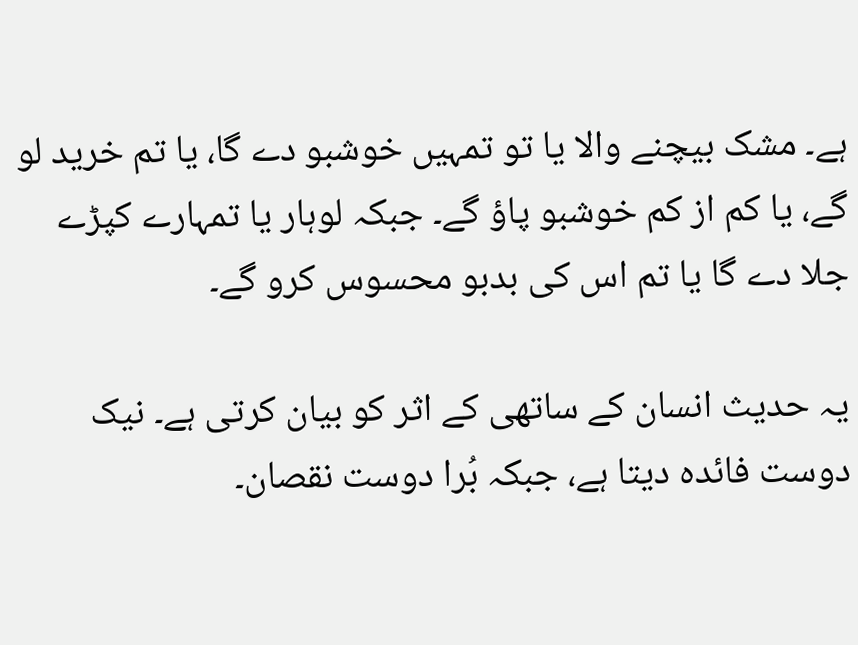ہے۔ مشک بیچنے والا یا تو تمہیں خوشبو دے گا، یا تم خرید لو گے، یا کم از کم خوشبو پاؤ گے۔ جبکہ لوہار یا تمہارے کپڑے جلا دے گا یا تم اس کی بدبو محسوس کرو گے۔

یہ حدیث انسان کے ساتھی کے اثر کو بیان کرتی ہے۔ نیک دوست فائدہ دیتا ہے، جبکہ بُرا دوست نقصان۔